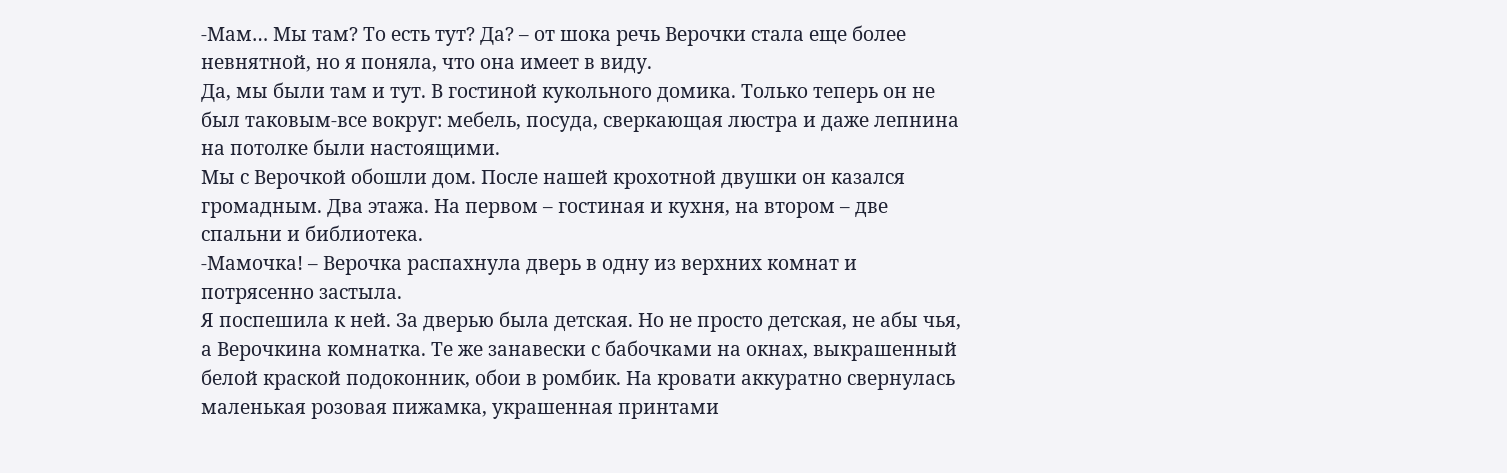-Мам… Мы там? То есть тут? Да? – от шока речь Верочки стала еще более невнятной, но я поняла, что она имеет в виду.
Да, мы были там и тут. В гостиной кукольного домика. Только теперь он не был таковым-все вокруг: мебель, посуда, сверкающая люстра и даже лепнина на потолке были настоящими.
Мы с Верочкой обошли дом. После нашей крохотной двушки он казался громадным. Два этажа. На первом – гостиная и кухня, на втором – две спальни и библиотека.
-Мамочка! – Верочка распахнула дверь в одну из верхних комнат и потрясенно застыла.
Я поспешила к ней. За дверью была детская. Но не просто детская, не абы чья, а Верочкина комнатка. Те же занавески с бабочками на окнах, выкрашенный белой краской подоконник, обои в ромбик. На кровати аккуратно свернулась маленькая розовая пижамка, украшенная принтами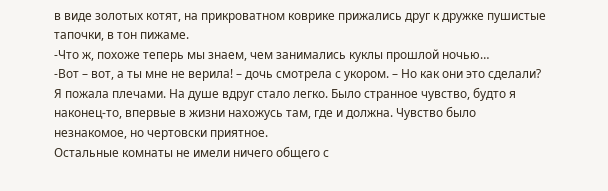в виде золотых котят, на прикроватном коврике прижались друг к дружке пушистые тапочки, в тон пижаме.
-Что ж, похоже теперь мы знаем, чем занимались куклы прошлой ночью…
-Вот – вот, а ты мне не верила! – дочь смотрела с укором. – Но как они это сделали?
Я пожала плечами. На душе вдруг стало легко. Было странное чувство, будто я наконец-то, впервые в жизни нахожусь там, где и должна. Чувство было незнакомое, но чертовски приятное.
Остальные комнаты не имели ничего общего с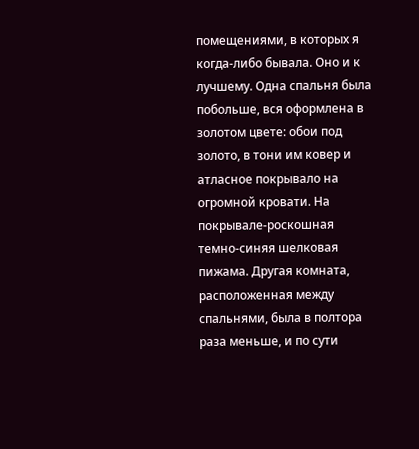помещениями, в которых я когда-либо бывала. Оно и к лучшему. Одна спальня была побольше, вся оформлена в золотом цвете: обои под золото, в тони им ковер и атласное покрывало на огромной кровати. На покрывале-роскошная темно-синяя шелковая пижама. Другая комната, расположенная между спальнями, была в полтора раза меньше, и по сути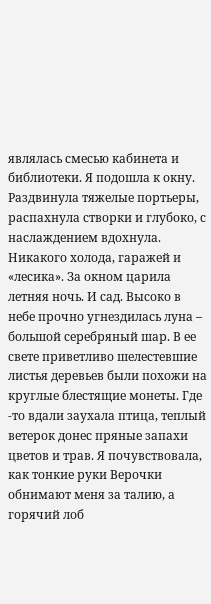являлась смесью кабинета и библиотеки. Я подошла к окну. Раздвинула тяжелые портьеры, распахнула створки и глубоко, с наслаждением вдохнула. Никакого холода, гаражей и «лесика». За окном царила летняя ночь. И сад. Высоко в небе прочно угнездилась луна – большой серебряный шар. В ее свете приветливо шелестевшие листья деревьев были похожи на круглые блестящие монеты. Где -то вдали заухала птица, теплый ветерок донес пряные запахи цветов и трав. Я почувствовала, как тонкие руки Верочки обнимают меня за талию, а горячий лоб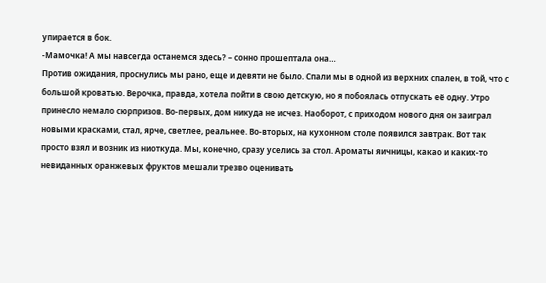упирается в бок.
-Мамочка! А мы навсегда останемся здесь? – сонно прошептала она…
Против ожидания, проснулись мы рано, еще и девяти не было. Спали мы в одной из верхних спален, в той, что с большой кроватью. Верочка, правда, хотела пойти в свою детскую, но я побоялась отпускать её одну. Утро принесло немало сюрпризов. Во-первых, дом никуда не исчез. Наоборот, с приходом нового дня он заиграл новыми красками, стал, ярче, светлее, реальнее. Во-вторых, на кухонном столе появился завтрак. Вот так просто взял и возник из ниоткуда. Мы, конечно, сразу уселись за стол. Ароматы яичницы, какао и каких-то невиданных оранжевых фруктов мешали трезво оценивать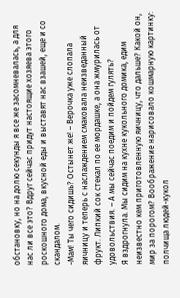обстановку, но на долю секунды я все же засомневалась, а для нас ли все это? Вдруг сейчас придут настоящие хозяева этого роскошного дома, вкусной еды и выставят нас взашей, еще и со скандалом.
-Мам! Ты чего сидишь? Остынет же! – Верочка уже слопала яичницу и теперь с наслаждением смаковала неизведанный фрукт. Липкий сок стекал по ее мордашке, а она жмурилась от удовольствия. – А мы сейчас поедим и пойдем гулять?
Я вздрогнула. Мы сидим на кухне кукольного домика, едим неизвестно кем приготовленную яичницу, что дальше? Какой он, мир за порогом? Воображение нарисовало кошмарную картинку: полчища людей-кукол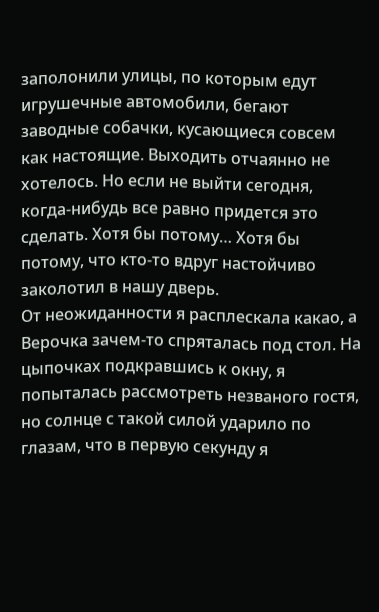заполонили улицы, по которым едут игрушечные автомобили, бегают заводные собачки, кусающиеся совсем как настоящие. Выходить отчаянно не хотелось. Но если не выйти сегодня, когда-нибудь все равно придется это сделать. Хотя бы потому… Хотя бы потому, что кто-то вдруг настойчиво заколотил в нашу дверь.
От неожиданности я расплескала какао, а Верочка зачем-то спряталась под стол. На цыпочках подкравшись к окну, я попыталась рассмотреть незваного гостя, но солнце с такой силой ударило по глазам, что в первую секунду я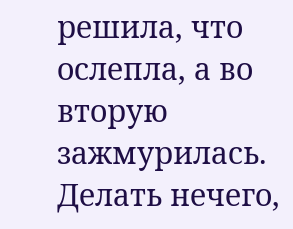решила, что ослепла, а во вторую зажмурилась. Делать нечего,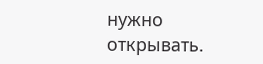нужно открывать.